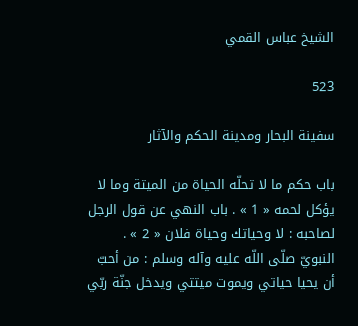الشيخ عباس القمي

523

سفينة البحار ومدينة الحكم والآثار

باب حكم ما لا تحلّه الحياة من الميتة وما لا يؤكل لحمه « 1 » . باب النهي عن قول الرجل لصاحبه : لا وحياتك وحياة فلان « 2 » . النبويّ صلّى اللّه عليه وآله وسلم : من أحبّ أن يحيا حياتي ويموت ميتتي ويدخل جنّة ربّي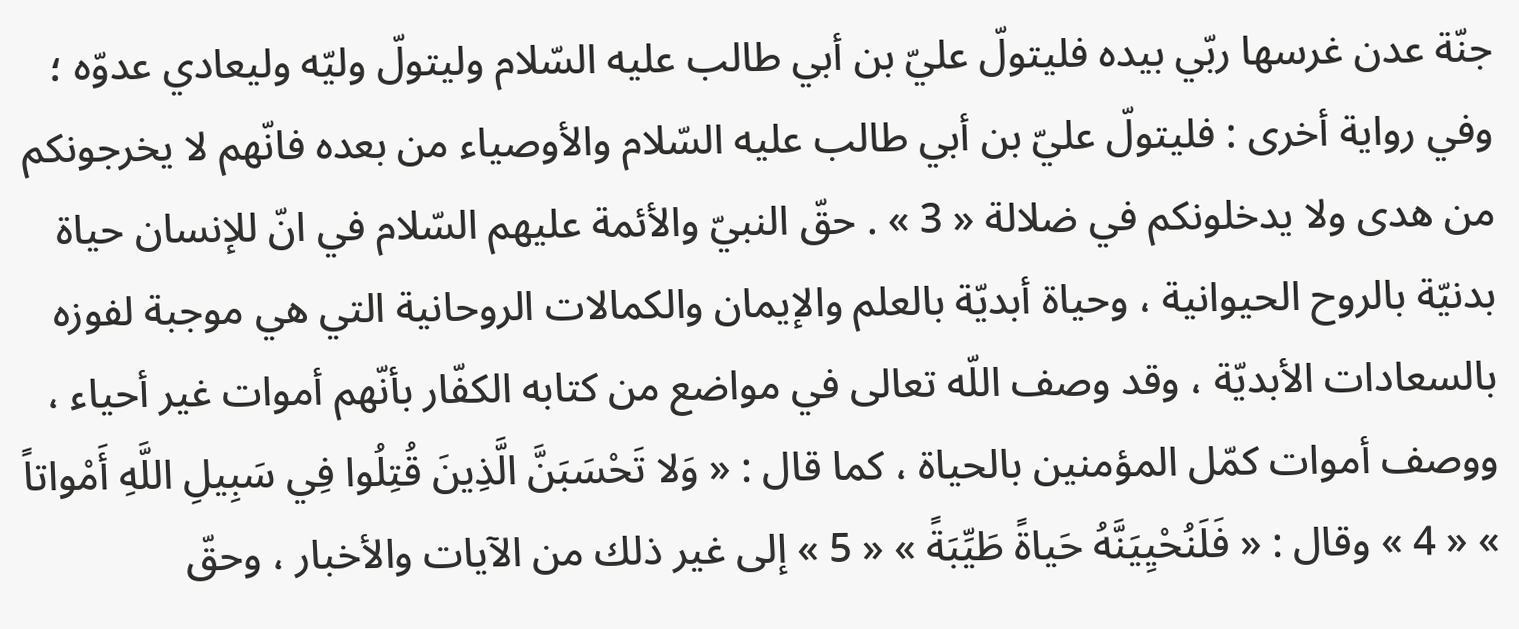جنّة عدن غرسها ربّي بيده فليتولّ عليّ بن أبي طالب عليه السّلام وليتولّ وليّه وليعادي عدوّه ؛ وفي رواية أخرى : فليتولّ عليّ بن أبي طالب عليه السّلام والأوصياء من بعده فانّهم لا يخرجونكم من هدى ولا يدخلونكم في ضلالة « 3 » . حقّ النبيّ والأئمة عليهم السّلام في انّ للإنسان حياة بدنيّة بالروح الحيوانية ، وحياة أبديّة بالعلم والإيمان والكمالات الروحانية التي هي موجبة لفوزه بالسعادات الأبديّة ، وقد وصف اللّه تعالى في مواضع من كتابه الكفّار بأنّهم أموات غير أحياء ، ووصف أموات كمّل المؤمنين بالحياة ، كما قال : « وَلا تَحْسَبَنَّ الَّذِينَ قُتِلُوا فِي سَبِيلِ اللَّهِ أَمْواتاً » « 4 » وقال : « فَلَنُحْيِيَنَّهُ حَياةً طَيِّبَةً » « 5 » إلى غير ذلك من الآيات والأخبار ، وحقّ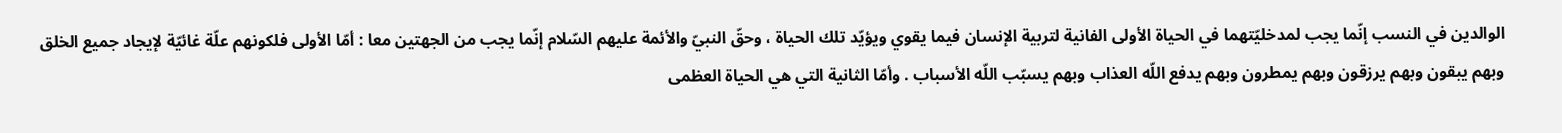الوالدين في النسب إنّما يجب لمدخليّتهما في الحياة الأولى الفانية لتربية الإنسان فيما يقوي ويؤيّد تلك الحياة ، وحقّ النبيّ والأئمة عليهم السّلام إنّما يجب من الجهتين معا : أمّا الأولى فلكونهم علّة غائيّة لإيجاد جميع الخلق وبهم يبقون وبهم يرزقون وبهم يمطرون وبهم يدفع اللّه العذاب وبهم يسبّب اللّه الأسباب . وأمّا الثانية التي هي الحياة العظمى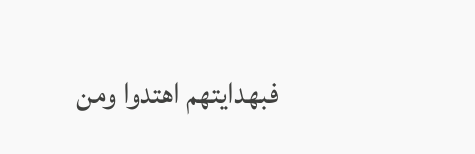فبهدايتهم اهتدوا ومن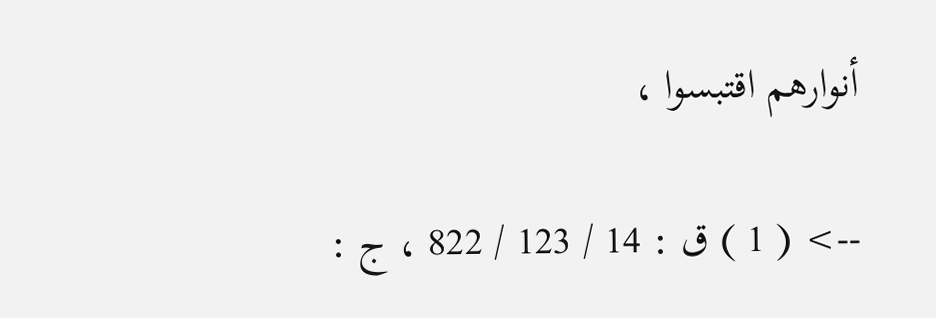أنوارهم اقتبسوا ،

--> ( 1 ) ق : 14 / 123 / 822 ، ج :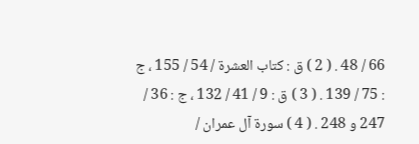66 / 48 . ( 2 ) ق : كتاب العشرة / 54 / 155 ، ج : 75 / 139 . ( 3 ) ق : 9 / 41 / 132 ، ج : 36 / 247 و 248 . ( 4 ) سورة آل عمران /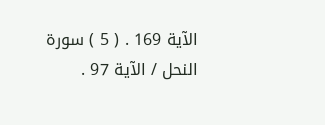الآية 169 . ( 5 ) سورة النحل / الآية 97 .